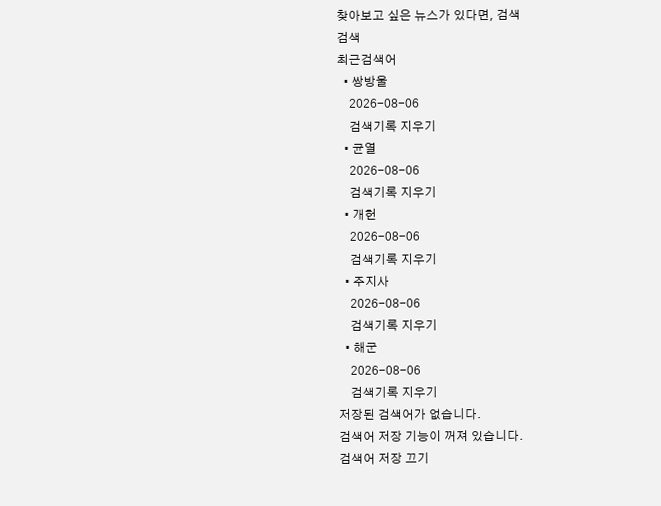찾아보고 싶은 뉴스가 있다면, 검색
검색
최근검색어
  • 쌍방울
    2026-08-06
    검색기록 지우기
  • 균열
    2026-08-06
    검색기록 지우기
  • 개헌
    2026-08-06
    검색기록 지우기
  • 주지사
    2026-08-06
    검색기록 지우기
  • 해군
    2026-08-06
    검색기록 지우기
저장된 검색어가 없습니다.
검색어 저장 기능이 꺼져 있습니다.
검색어 저장 끄기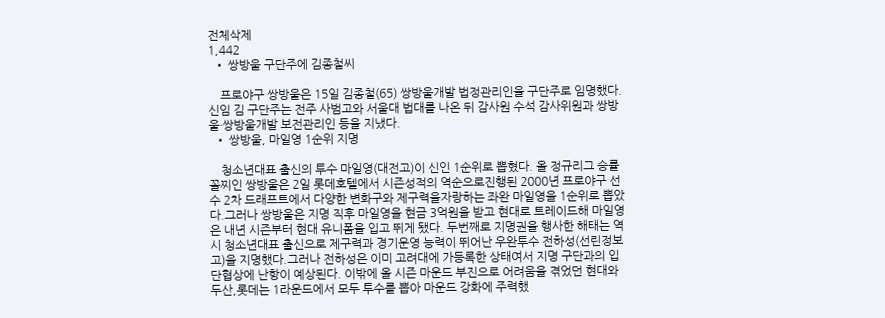전체삭제
1,442
  • 쌍방울 구단주에 김종철씨

    프로야구 쌍방울은 15일 김종철(65) 쌍방울개발 법정관리인을 구단주로 임명했다. 신임 김 구단주는 전주 사범고와 서울대 법대를 나온 뒤 감사원 수석 감사위원과 쌍방울·쌍방울개발 보전관리인 등을 지냈다.
  • 쌍방울, 마일영 1순위 지명

    청소년대표 출신의 투수 마일영(대전고)이 신인 1순위로 뽑혔다. 올 정규리그 승률 꼴찌인 쌍방울은 2일 롯데호텔에서 시즌성적의 역순으로진행된 2000년 프로야구 선수 2차 드래프트에서 다양한 변화구와 제구력을자랑하는 좌완 마일영을 1순위로 뽑았다.그러나 쌍방울은 지명 직후 마일영을 현금 3억원을 받고 현대로 트레이드해 마일영은 내년 시즌부터 현대 유니폼을 입고 뛰게 됐다. 두번째로 지명권을 행사한 해태는 역시 청소년대표 출신으로 제구력과 경기운영 능력이 뛰어난 우완투수 전하성(선린정보고)을 지명했다.그러나 전하성은 이미 고려대에 가등록한 상태여서 지명 구단과의 입단협상에 난항이 예상된다. 이밖에 올 시즌 마운드 부진으로 어려움을 겪었던 현대와 두산,롯데는 1라운드에서 모두 투수를 뽑아 마운드 강화에 주력했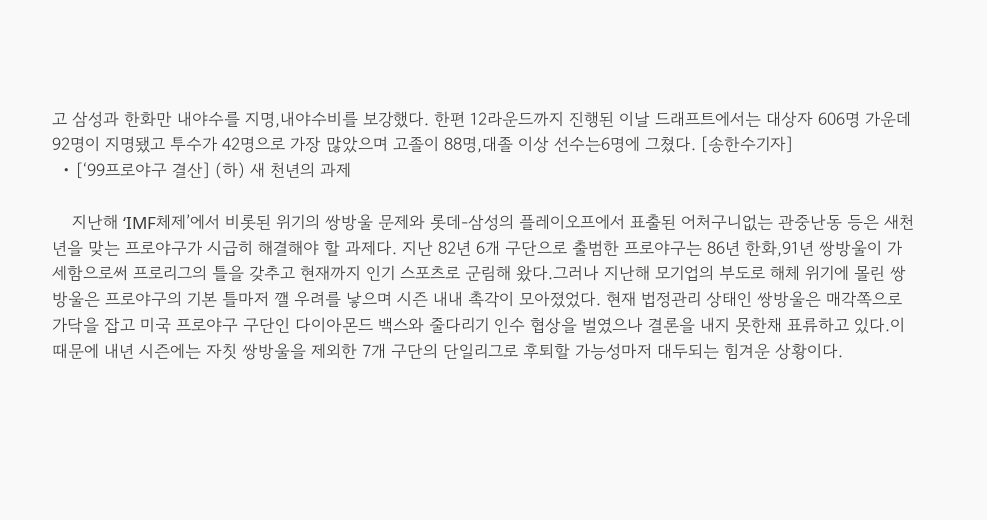고 삼성과 한화만 내야수를 지명,내야수비를 보강했다. 한편 12라운드까지 진행된 이날 드래프트에서는 대상자 606명 가운데 92명이 지명됐고 투수가 42명으로 가장 많았으며 고졸이 88명,대졸 이상 선수는6명에 그쳤다. [송한수기자]
  • [‘99프로야구 결산] (하) 새 천년의 과제

    지난해 ‘IMF체제’에서 비롯된 위기의 쌍방울 문제와 롯데-삼성의 플레이오프에서 표출된 어처구니없는 관중난동 등은 새천년을 맞는 프로야구가 시급히 해결해야 할 과제다. 지난 82년 6개 구단으로 출범한 프로야구는 86년 한화,91년 쌍방울이 가세함으로써 프로리그의 틀을 갖추고 현재까지 인기 스포츠로 군림해 왔다.그러나 지난해 모기업의 부도로 해체 위기에 몰린 쌍방울은 프로야구의 기본 틀마저 깰 우려를 낳으며 시즌 내내 촉각이 모아졌었다. 현재 법정관리 상태인 쌍방울은 매각쪽으로 가닥을 잡고 미국 프로야구 구단인 다이아몬드 백스와 줄다리기 인수 협상을 벌였으나 결론을 내지 못한채 표류하고 있다.이 때문에 내년 시즌에는 자칫 쌍방울을 제외한 7개 구단의 단일리그로 후퇴할 가능성마저 대두되는 힘겨운 상황이다.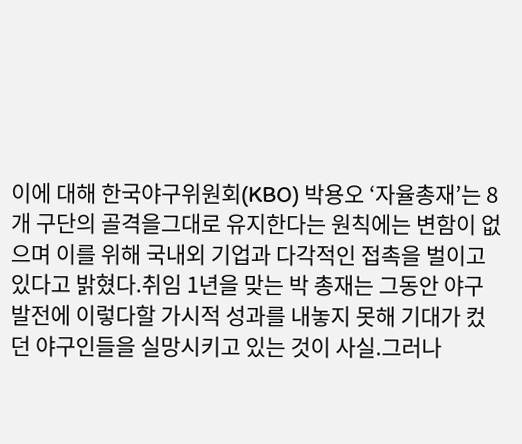이에 대해 한국야구위원회(KBO) 박용오 ‘자율총재’는 8개 구단의 골격을그대로 유지한다는 원칙에는 변함이 없으며 이를 위해 국내외 기업과 다각적인 접촉을 벌이고 있다고 밝혔다.취임 1년을 맞는 박 총재는 그동안 야구발전에 이렇다할 가시적 성과를 내놓지 못해 기대가 컸던 야구인들을 실망시키고 있는 것이 사실.그러나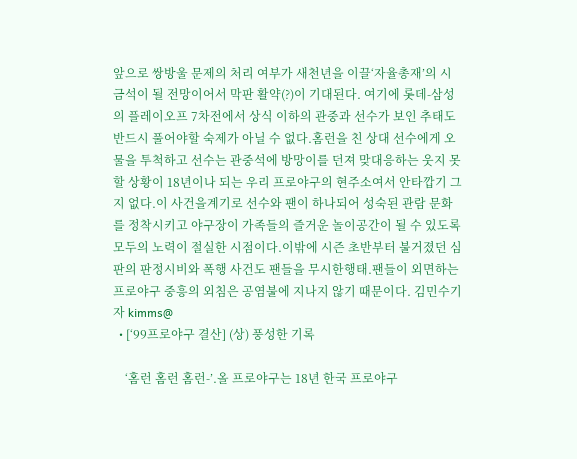앞으로 쌍방울 문제의 처리 여부가 새천년을 이끌‘자율총재’의 시금석이 될 전망이어서 막판 활약(?)이 기대된다. 여기에 롯데-삼성의 플레이오프 7차전에서 상식 이하의 관중과 선수가 보인 추태도 반드시 풀어야할 숙제가 아닐 수 없다.홈런을 친 상대 선수에게 오물을 투척하고 선수는 관중석에 방망이를 던져 맞대응하는 웃지 못할 상황이 18년이나 되는 우리 프로야구의 현주소여서 안타깝기 그지 없다.이 사건을계기로 선수와 팬이 하나되어 성숙된 관람 문화를 정착시키고 야구장이 가족들의 즐거운 놀이공간이 될 수 있도록 모두의 노력이 절실한 시점이다.이밖에 시즌 초반부터 불거졌던 심판의 판정시비와 폭행 사건도 팬들을 무시한행태.팬들이 외면하는 프로야구 중흥의 외침은 공염불에 지나지 않기 때문이다. 김민수기자 kimms@
  • [‘99프로야구 결산] (상) 풍성한 기록

    ‘홈런 홈런 홈런-’.올 프로야구는 18년 한국 프로야구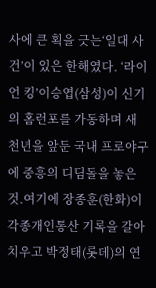사에 큰 획을 긋는‘일대 사건’이 있은 한해였다. ‘라이언 킹’이승엽(삼성)이 신기의 홈런포를 가동하며 새 천년을 앞둔 국내 프로야구에 중흥의 디딤돌을 놓은 것.여기에 장종훈(한화)이 각종개인통산 기록을 갈아 치우고 박정태(롯데)의 연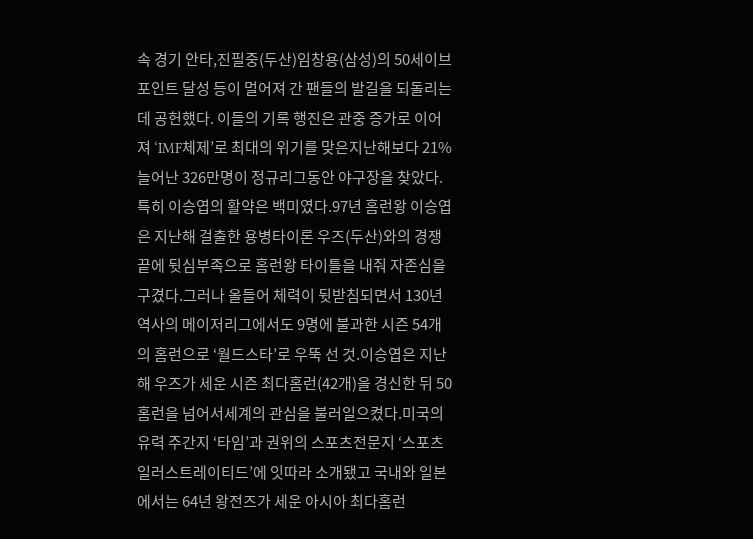속 경기 안타,진필중(두산)임창용(삼성)의 50세이브포인트 달성 등이 멀어져 간 팬들의 발길을 되돌리는데 공헌했다. 이들의 기록 행진은 관중 증가로 이어져 ‘IMF체제’로 최대의 위기를 맞은지난해보다 21% 늘어난 326만명이 정규리그동안 야구장을 찾았다. 특히 이승엽의 활약은 백미였다.97년 홈런왕 이승엽은 지난해 걸출한 용병타이론 우즈(두산)와의 경쟁 끝에 뒷심부족으로 홈런왕 타이틀을 내줘 자존심을 구겼다.그러나 올들어 체력이 뒷받침되면서 130년 역사의 메이저리그에서도 9명에 불과한 시즌 54개의 홈런으로 ‘월드스타’로 우뚝 선 것.이승엽은 지난해 우즈가 세운 시즌 최다홈런(42개)을 경신한 뒤 50홈런을 넘어서세계의 관심을 불러일으켰다.미국의 유력 주간지 ‘타임’과 권위의 스포츠전문지 ‘스포츠 일러스트레이티드’에 잇따라 소개됐고 국내와 일본에서는 64년 왕전즈가 세운 아시아 최다홈런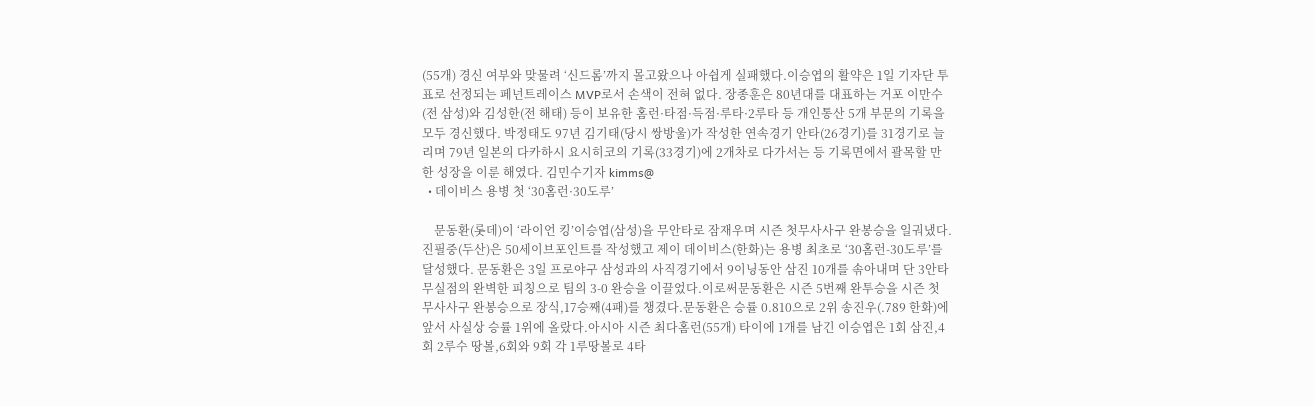(55개) 경신 여부와 맞물려 ‘신드롬’까지 몰고왔으나 아쉽게 실패했다.이승엽의 활약은 1일 기자단 투표로 선정되는 페넌트레이스 MVP로서 손색이 전혀 없다. 장종훈은 80년대를 대표하는 거포 이만수(전 삼성)와 김성한(전 해태) 등이 보유한 홈런·타점·득점·루타·2루타 등 개인통산 5개 부문의 기록을 모두 경신했다. 박정태도 97년 김기태(당시 쌍방울)가 작성한 연속경기 안타(26경기)를 31경기로 늘리며 79년 일본의 다카하시 요시히코의 기록(33경기)에 2개차로 다가서는 등 기록면에서 괄목할 만한 성장을 이룬 해였다. 김민수기자 kimms@
  • 데이비스 용병 첫 ‘30홈런·30도루’

    문동환(롯데)이 ‘라이언 킹’이승엽(삼성)을 무안타로 잠재우며 시즌 첫무사사구 완봉승을 일궈냈다.진필중(두산)은 50세이브포인트를 작성했고 제이 데이비스(한화)는 용병 최초로 ‘30홈런-30도루’를 달성했다. 문동환은 3일 프로야구 삼성과의 사직경기에서 9이닝동안 삼진 10개를 솎아내며 단 3안타 무실점의 완벽한 피칭으로 팀의 3-0 완승을 이끌었다.이로써문동환은 시즌 5번째 완투승을 시즌 첫 무사사구 완봉승으로 장식,17승째(4패)를 챙겼다.문동환은 승률 0.810으로 2위 송진우(.789 한화)에 앞서 사실상 승률 1위에 올랐다.아시아 시즌 최다홈런(55개) 타이에 1개를 남긴 이승엽은 1회 삼진,4회 2루수 땅볼,6회와 9회 각 1루땅볼로 4타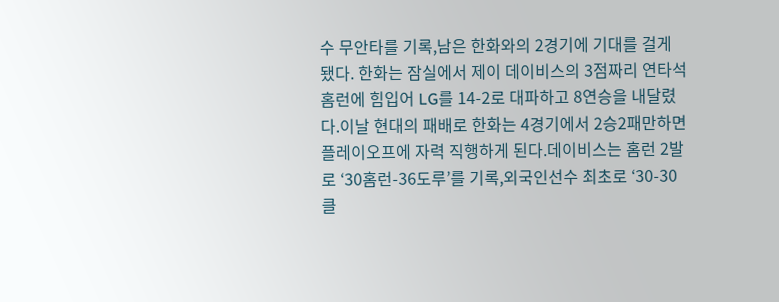수 무안타를 기록,남은 한화와의 2경기에 기대를 걸게 됐다. 한화는 잠실에서 제이 데이비스의 3점짜리 연타석 홈런에 힘입어 LG를 14-2로 대파하고 8연승을 내달렸다.이날 현대의 패배로 한화는 4경기에서 2승2패만하면 플레이오프에 자력 직행하게 된다.데이비스는 홈런 2발로 ‘30홈런-36도루’를 기록,외국인선수 최초로 ‘30-30클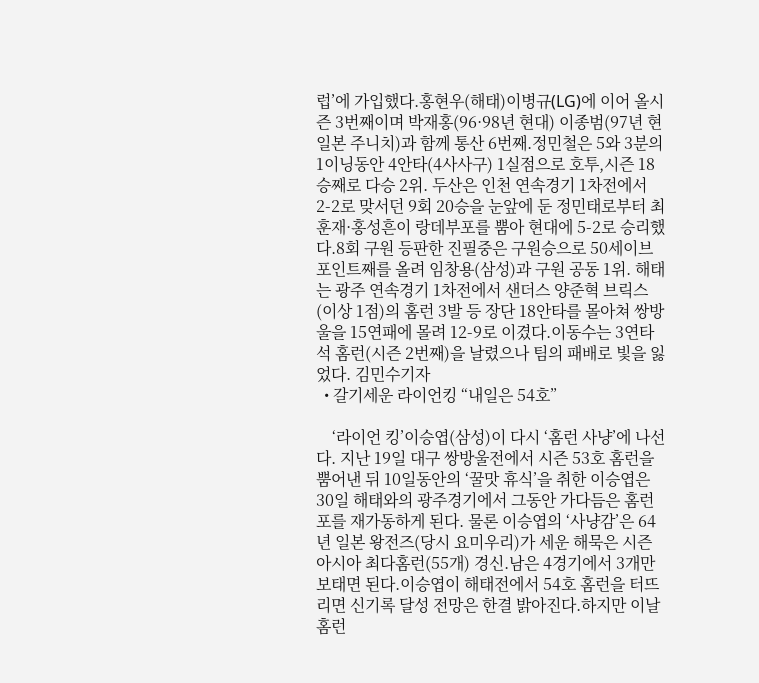럽’에 가입했다.홍현우(해태)이병규(LG)에 이어 올시즌 3번째이며 박재홍(96·98년 현대) 이종범(97년 현일본 주니치)과 함께 통산 6번째.정민철은 5와 3분의 1이닝동안 4안타(4사사구) 1실점으로 호투,시즌 18승째로 다승 2위. 두산은 인천 연속경기 1차전에서 2-2로 맞서던 9회 20승을 눈앞에 둔 정민태로부터 최훈재·홍성흔이 랑데부포를 뿜아 현대에 5-2로 승리했다.8회 구원 등판한 진필중은 구원승으로 50세이브포인트째를 올려 임창용(삼성)과 구원 공동 1위. 해태는 광주 연속경기 1차전에서 샌더스 양준혁 브릭스(이상 1점)의 홈런 3발 등 장단 18안타를 몰아쳐 쌍방울을 15연패에 몰려 12-9로 이겼다.이동수는 3연타석 홈런(시즌 2번째)을 날렸으나 팀의 패배로 빛을 잃었다. 김민수기자
  • 갈기세운 라이언킹 “내일은 54호”

    ‘라이언 킹’이승엽(삼성)이 다시 ‘홈런 사냥’에 나선다. 지난 19일 대구 쌍방울전에서 시즌 53호 홈런을 뿜어낸 뒤 10일동안의 ‘꿀맛 휴식’을 취한 이승엽은 30일 해태와의 광주경기에서 그동안 가다듬은 홈런포를 재가동하게 된다. 물론 이승엽의 ‘사냥감’은 64년 일본 왕전즈(당시 요미우리)가 세운 해묵은 시즌 아시아 최다홈런(55개) 경신.남은 4경기에서 3개만 보태면 된다.이승엽이 해태전에서 54호 홈런을 터뜨리면 신기록 달성 전망은 한결 밝아진다.하지만 이날 홈런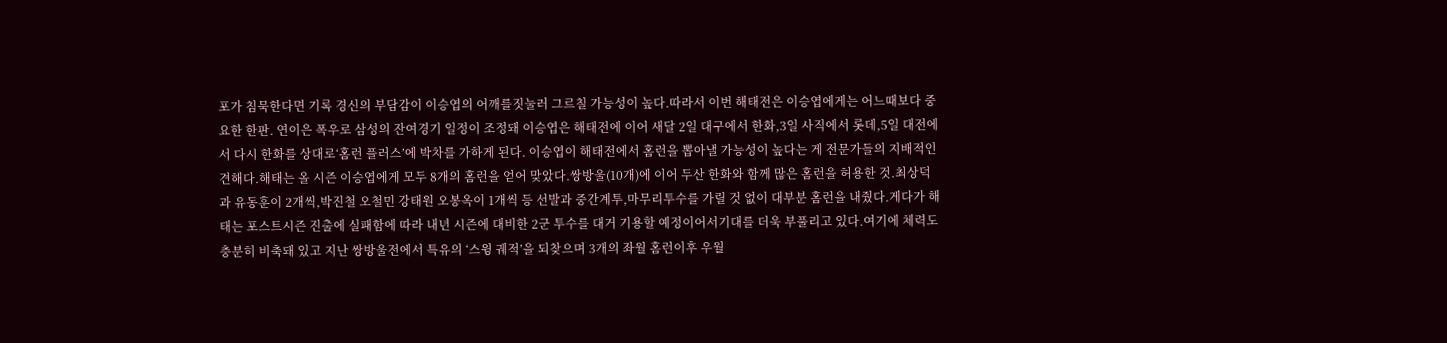포가 침묵한다면 기록 경신의 부담감이 이승엽의 어깨를짓눌러 그르칠 가능성이 높다.따라서 이번 해태전은 이승엽에게는 어느때보다 중요한 한판. 연이은 폭우로 삼성의 잔여경기 일정이 조정돼 이승엽은 해태전에 이어 새달 2일 대구에서 한화,3일 사직에서 롯데,5일 대전에서 다시 한화를 상대로‘홈런 플러스’에 박차를 가하게 된다. 이승엽이 해태전에서 홈런을 뽑아낼 가능성이 높다는 게 전문가들의 지배적인 견해다.해태는 올 시즌 이승엽에게 모두 8개의 홈런을 얻어 맞았다.쌍방울(10개)에 이어 두산 한화와 함께 많은 홈런을 허용한 것.최상덕과 유동훈이 2개씩,박진철 오철민 강태원 오봉옥이 1개씩 등 선발과 중간계투,마무리투수를 가릴 것 없이 대부분 홈런을 내줬다.게다가 해태는 포스트시즌 진출에 실패함에 따라 내년 시즌에 대비한 2군 투수를 대거 기용할 예정이어서기대를 더욱 부풀리고 있다.여기에 체력도 충분히 비축돼 있고 지난 쌍방울전에서 특유의 ‘스윙 궤적’을 되찾으며 3개의 좌월 홈런이후 우월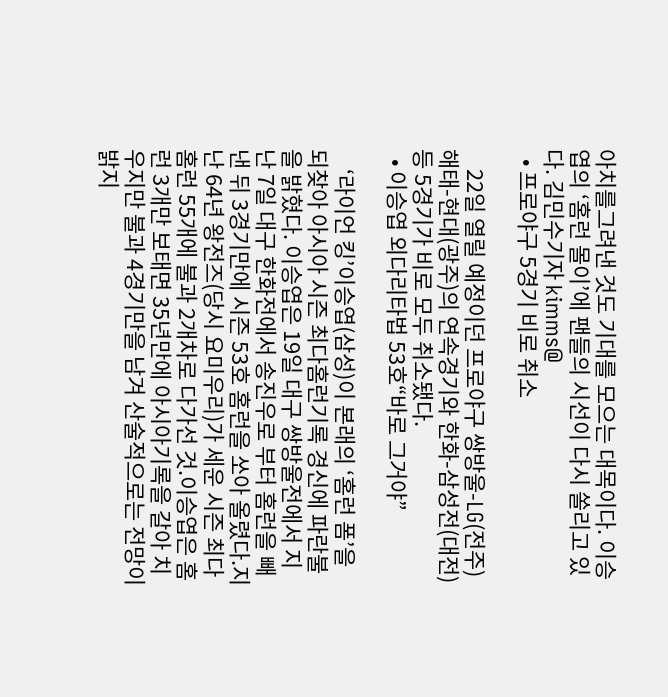아치를그려낸 것도 기대를 모으는 대목이다. 이승엽의 ‘홈런 몰이’에 팬들의 시선이 다시 쏠리고 있다. 김민수기자 kimms@
  • 프로야구 5경기 비로 취소

    22일 열릴 예정이던 프로야구 쌍방울-LG(전주) 해태-현대(광주)의 연속경기와 한화-삼성전(대전) 등 5경기가 비로 모두 취소됐다.
  • 이승엽 외다리타법 53호“바로 그거야”

    ‘라이언 킹’이승엽(삼성)이 본래의 ‘홈런 폼’을 되찾아 아시아 시즌 최다홈런기록 경신에 파란불을 밝혔다. 이승엽은 19일 대구 쌍방울전에서 지난 7일 대구 한화전에서 송진우로 부터 홈런을 빼낸 뒤 3경기만에 시즌 53호 홈런을 쏘아 올렸다.지난 64년 왕전즈(당시 요미우리)가 세운 시즌 최다홈런 55개에 불과 2개차로 다가선 것.이승엽은 홈런 3개만 보태면 35년만에 아시아기록을 갈아 치우지만 불과 4경기만을 남겨 산술적으로는 전망이 밝지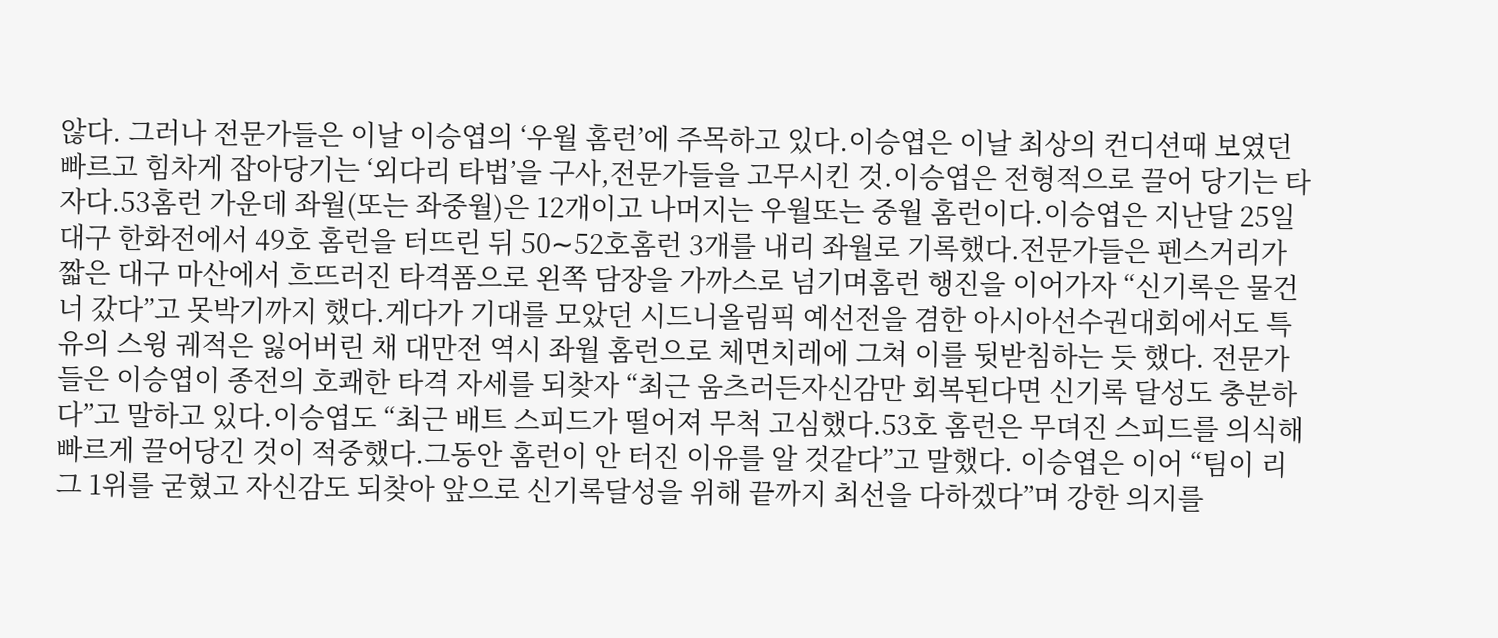않다. 그러나 전문가들은 이날 이승엽의 ‘우월 홈런’에 주목하고 있다.이승엽은 이날 최상의 컨디션때 보였던 빠르고 힘차게 잡아당기는 ‘외다리 타법’을 구사,전문가들을 고무시킨 것.이승엽은 전형적으로 끌어 당기는 타자다.53홈런 가운데 좌월(또는 좌중월)은 12개이고 나머지는 우월또는 중월 홈런이다.이승엽은 지난달 25일 대구 한화전에서 49호 홈런을 터뜨린 뒤 50∼52호홈런 3개를 내리 좌월로 기록했다.전문가들은 펜스거리가 짧은 대구 마산에서 흐뜨러진 타격폼으로 왼쪽 담장을 가까스로 넘기며홈런 행진을 이어가자 “신기록은 물건너 갔다”고 못박기까지 했다.게다가 기대를 모았던 시드니올림픽 예선전을 겸한 아시아선수권대회에서도 특유의 스윙 궤적은 잃어버린 채 대만전 역시 좌월 홈런으로 체면치레에 그쳐 이를 뒷받침하는 듯 했다. 전문가들은 이승엽이 종전의 호쾌한 타격 자세를 되찾자 “최근 움츠러든자신감만 회복된다면 신기록 달성도 충분하다”고 말하고 있다.이승엽도 “최근 배트 스피드가 떨어져 무척 고심했다.53호 홈런은 무뎌진 스피드를 의식해 빠르게 끌어당긴 것이 적중했다.그동안 홈런이 안 터진 이유를 알 것같다”고 말했다. 이승엽은 이어 “팀이 리그 1위를 굳혔고 자신감도 되찾아 앞으로 신기록달성을 위해 끝까지 최선을 다하겠다”며 강한 의지를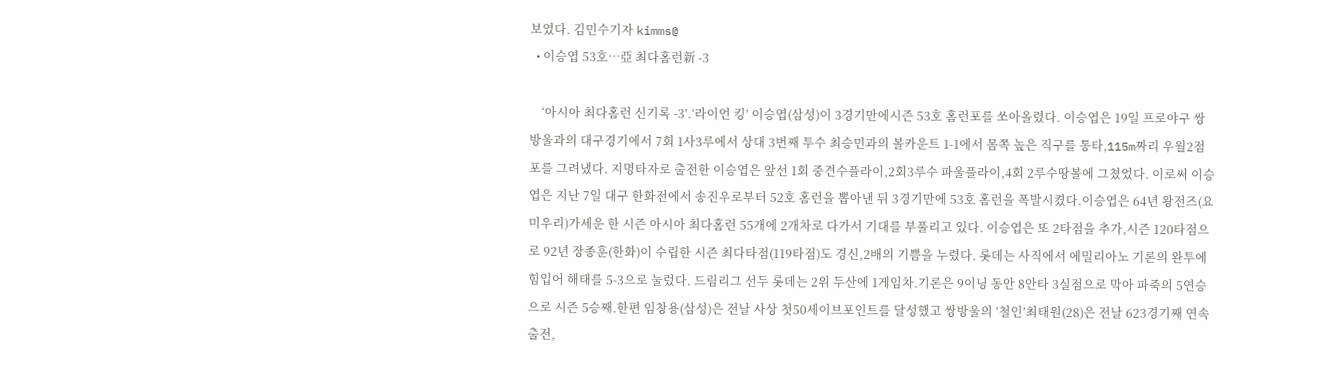보였다. 김민수기자 kimms@
  • 이승엽 53호…亞 최다홈런新 -3

    ‘아시아 최다홈런 신기록 -3’.‘라이언 킹’ 이승엽(삼성)이 3경기만에시즌 53호 홈런포를 쏘아올렸다. 이승엽은 19일 프로야구 쌍방울과의 대구경기에서 7회 1사3루에서 상대 3번째 투수 최승민과의 볼카운트 1-1에서 몸쪽 높은 직구를 통타,115m짜리 우월2점포를 그려냈다. 지명타자로 출전한 이승엽은 앞선 1회 중견수플라이,2회3루수 파울플라이,4회 2루수땅볼에 그쳤었다. 이로써 이승엽은 지난 7일 대구 한화전에서 송진우로부터 52호 홈런을 뽑아낸 뒤 3경기만에 53호 홈런을 폭발시켰다.이승엽은 64년 왕전즈(요미우리)가세운 한 시즌 아시아 최다홈런 55개에 2개차로 다가서 기대를 부풀리고 있다. 이승엽은 또 2타점을 추가,시즌 120타점으로 92년 장종훈(한화)이 수립한 시즌 최다타점(119타점)도 경신,2배의 기쁨을 누렸다. 롯데는 사직에서 에밀리아노 기론의 완투에 힘입어 해태를 5-3으로 눌렀다. 드림리그 선두 롯데는 2위 두산에 1게임차.기론은 9이닝 동안 8안타 3실점으로 막아 파죽의 5연승으로 시즌 5승째.한편 임창용(삼성)은 전날 사상 첫50세이브포인트를 달성했고 쌍방울의 ‘철인’최태원(28)은 전날 623경기째 연속 출전,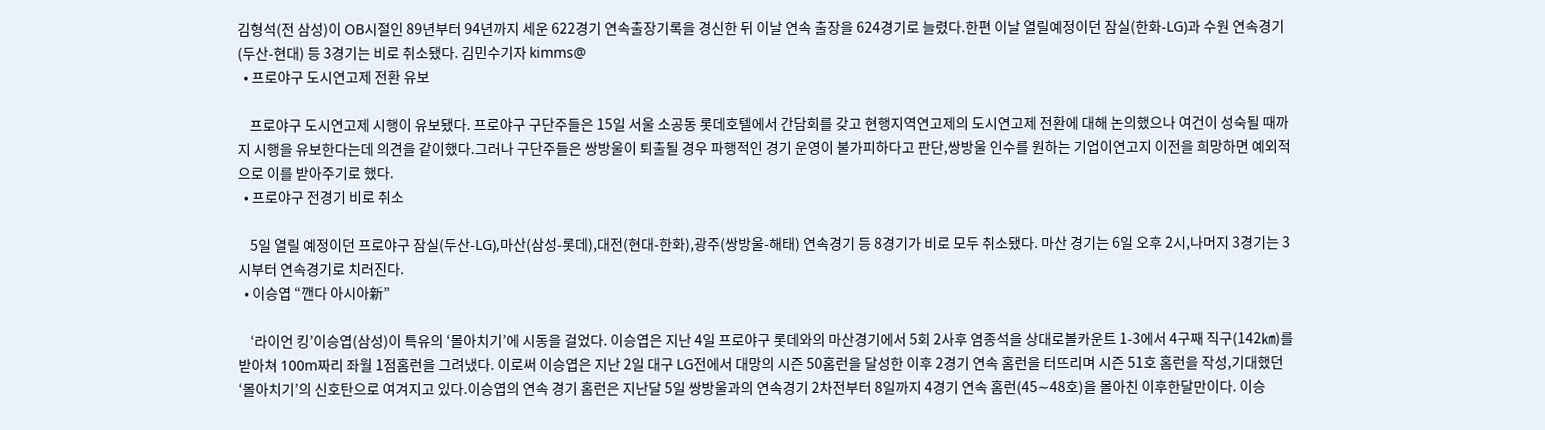김형석(전 삼성)이 OB시절인 89년부터 94년까지 세운 622경기 연속출장기록을 경신한 뒤 이날 연속 출장을 624경기로 늘렸다.한편 이날 열릴예정이던 잠실(한화-LG)과 수원 연속경기(두산-현대) 등 3경기는 비로 취소됐다. 김민수기자 kimms@
  • 프로야구 도시연고제 전환 유보

    프로야구 도시연고제 시행이 유보됐다. 프로야구 구단주들은 15일 서울 소공동 롯데호텔에서 간담회를 갖고 현행지역연고제의 도시연고제 전환에 대해 논의했으나 여건이 성숙될 때까지 시행을 유보한다는데 의견을 같이했다.그러나 구단주들은 쌍방울이 퇴출될 경우 파행적인 경기 운영이 불가피하다고 판단,쌍방울 인수를 원하는 기업이연고지 이전을 희망하면 예외적으로 이를 받아주기로 했다.
  • 프로야구 전경기 비로 취소

    5일 열릴 예정이던 프로야구 잠실(두산-LG),마산(삼성-롯데),대전(현대-한화),광주(쌍방울-해태) 연속경기 등 8경기가 비로 모두 취소됐다. 마산 경기는 6일 오후 2시,나머지 3경기는 3시부터 연속경기로 치러진다.
  • 이승엽 “깬다 아시아新”

    ‘라이언 킹’이승엽(삼성)이 특유의 ‘몰아치기’에 시동을 걸었다. 이승엽은 지난 4일 프로야구 롯데와의 마산경기에서 5회 2사후 염종석을 상대로볼카운트 1-3에서 4구째 직구(142㎞)를 받아쳐 100m짜리 좌월 1점홈런을 그려냈다. 이로써 이승엽은 지난 2일 대구 LG전에서 대망의 시즌 50홈런을 달성한 이후 2경기 연속 홈런을 터뜨리며 시즌 51호 홈런을 작성,기대했던‘몰아치기’의 신호탄으로 여겨지고 있다.이승엽의 연속 경기 홈런은 지난달 5일 쌍방울과의 연속경기 2차전부터 8일까지 4경기 연속 홈런(45∼48호)을 몰아친 이후한달만이다. 이승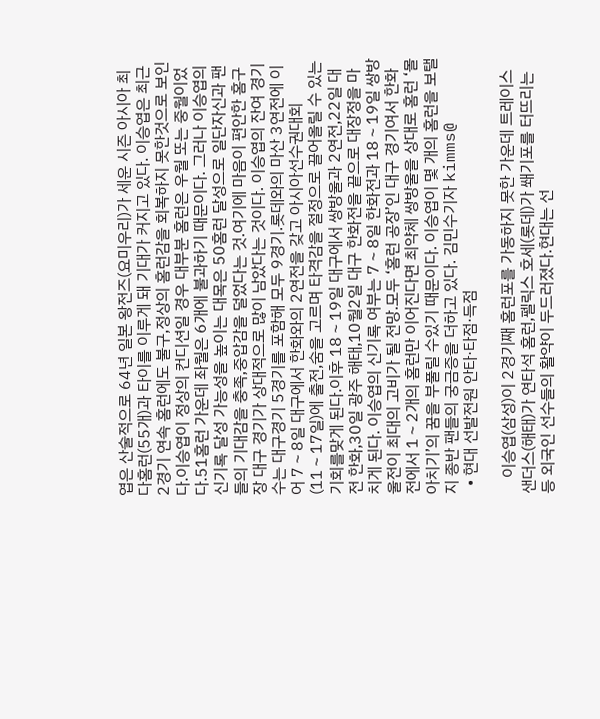엽은 산술적으로 64년 일본 왕전즈(요미우리)가 세운 시즌 아시아 최다홈런(55개)과 타이를 이루게 돼 기대가 커지고 있다. 이승엽은 최근 2경기 연속 홈런에도 불구,정상의 홈런감을 회복하지 못한것으로 보인다.이승엽이 정상의 컨디션일 경우 대부분 홈런은 우월 또는 중월이었다.51홈런 가운데 좌월은 6개에 불과하기 때문이다. 그러나 이승엽의 신기록 달성 가능성을 높이는 대목은 50홈런 달성으로 일단자신과 팬들의 기대감을 충족,중압감을 덜었다는 것.여기에 마음이 편안한 홈구장 대구 경기가 상대적으로 많이 남았다는 것이다. 이승엽의 잔여 경기수는 대구경기 5경기를 포함해 모두 9경기.롯데와의 마산 3연전에 이어 7∼8일 대구에서 한화와의 2연전을 갖고 아시아선수권대회(11∼17일)에 출전,숨을 고르며 타격감을 절정으로 끌어올릴 수 있는 기회를맞게 된다.이후 18∼19일 대구에서 쌍방울과 2연전,22일 대전 한화,30일 광주 해태,10월2일 대구 한화전을 끝으로 대장정을 마치게 된다. 이승엽의 신기록 여부는 7∼8일 한화전과 18∼19일 쌍방울전이 최대의 고비가 될 전망.모두 ‘홈런 공장’인 대구 경기여서 한화전에서 1∼2개의 홈런만 이어진다면 최약체 쌍방울을 상대로 홈런 ‘몰아치기’의 꿈을 부풀릴 수있기 때문이다. 이승엽이 몇 개의 홈런을 보탤지 종반 팬들의 궁금증을 더하고 있다. 김민수기자 kimms@
  • 현대 선발전원 안타·타점·득점

    이승엽(삼성)이 2경기째 홈런포를 가동하지 못한 가운데 트레이스 샌더스(해태)가 연타석 홈런,펠릭스 호세(롯데)가 쐐기포를 터뜨리는 등 외국인 선수들의 활약이 두드러졌다.현대는 선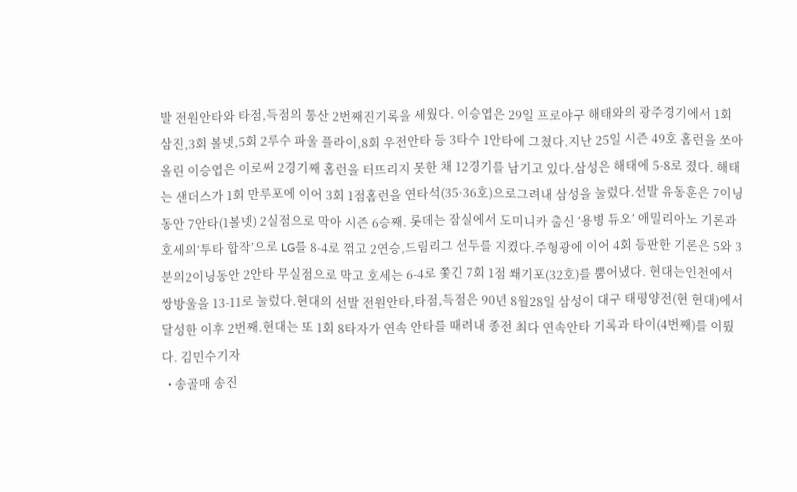발 전원안타와 타점,득점의 통산 2번째진기록을 세웠다. 이승엽은 29일 프로야구 해태와의 광주경기에서 1회 삼진,3회 볼넷,5회 2루수 파울 플라이,8회 우전안타 등 3타수 1안타에 그쳤다.지난 25일 시즌 49호 홈런을 쏘아 올린 이승엽은 이로써 2경기째 홈런을 터뜨리지 못한 채 12경기를 남기고 있다.삼성은 해태에 5-8로 졌다. 해태는 샌더스가 1회 만루포에 이어 3회 1점홈런을 연타석(35·36호)으로그려내 삼성을 눌렀다.선발 유동훈은 7이닝동안 7안타(1볼넷) 2실점으로 막아 시즌 6승째. 롯데는 잠실에서 도미니카 출신 ‘용병 듀오’ 애밀리아노 기론과 호세의‘투타 합작’으로 LG를 8-4로 꺾고 2연승,드림리그 선두를 지켰다.주형광에 이어 4회 등판한 기론은 5와 3분의2이닝동안 2안타 무실점으로 막고 호세는 6-4로 쫓긴 7회 1점 쐐기포(32호)를 뿜어냈다. 현대는인천에서 쌍방울을 13-11로 눌렀다.현대의 선발 전원안타,타점,득점은 90년 8월28일 삼성이 대구 태평양전(현 현대)에서 달성한 이후 2번째.현대는 또 1회 8타자가 연속 안타를 때려내 종전 최다 연속안타 기록과 타이(4번째)를 이뤘다. 김민수기자
  • 송골매 송진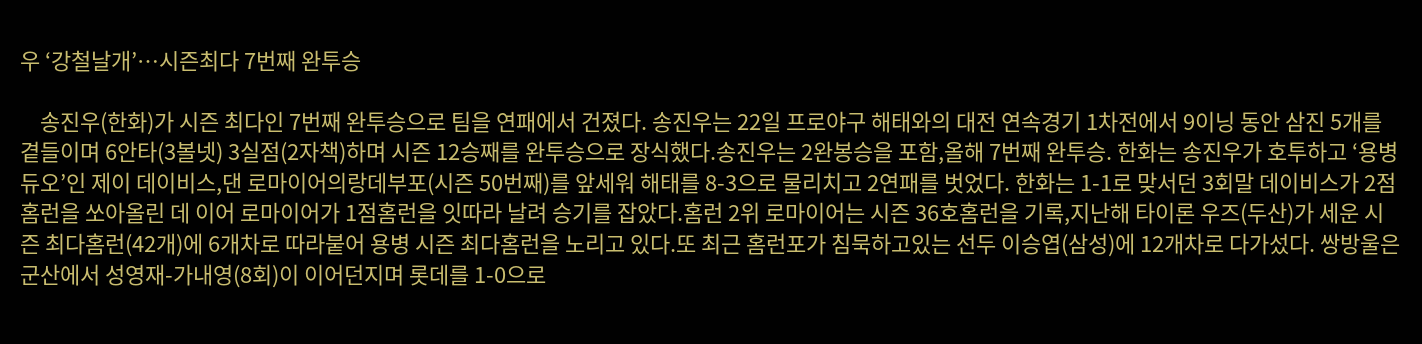우 ‘강철날개’…시즌최다 7번째 완투승

    송진우(한화)가 시즌 최다인 7번째 완투승으로 팀을 연패에서 건졌다. 송진우는 22일 프로야구 해태와의 대전 연속경기 1차전에서 9이닝 동안 삼진 5개를 곁들이며 6안타(3볼넷) 3실점(2자책)하며 시즌 12승째를 완투승으로 장식했다.송진우는 2완봉승을 포함,올해 7번째 완투승. 한화는 송진우가 호투하고 ‘용병 듀오’인 제이 데이비스,댄 로마이어의랑데부포(시즌 50번째)를 앞세워 해태를 8-3으로 물리치고 2연패를 벗었다. 한화는 1-1로 맞서던 3회말 데이비스가 2점홈런을 쏘아올린 데 이어 로마이어가 1점홈런을 잇따라 날려 승기를 잡았다.홈런 2위 로마이어는 시즌 36호홈런을 기록,지난해 타이론 우즈(두산)가 세운 시즌 최다홈런(42개)에 6개차로 따라붙어 용병 시즌 최다홈런을 노리고 있다.또 최근 홈런포가 침묵하고있는 선두 이승엽(삼성)에 12개차로 다가섰다. 쌍방울은 군산에서 성영재-가내영(8회)이 이어던지며 롯데를 1-0으로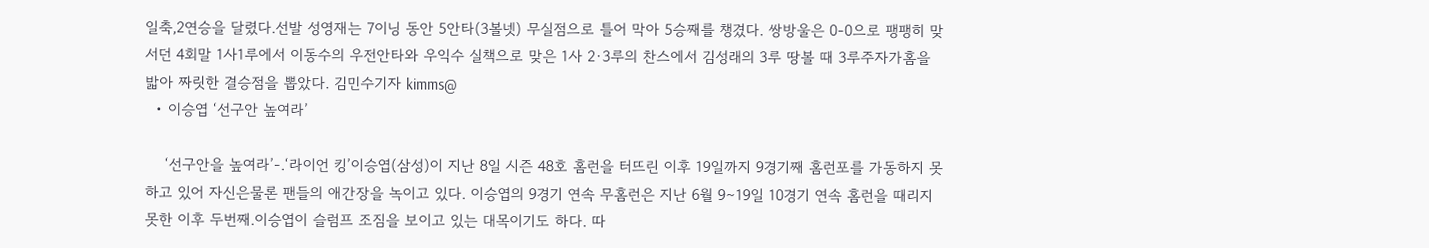일축,2연승을 달렸다.선발 성영재는 7이닝 동안 5안타(3볼넷) 무실점으로 틀어 막아 5승째를 챙겼다. 쌍방울은 0-0으로 팽팽히 맞서던 4회말 1사1루에서 이동수의 우전안타와 우익수 실책으로 맞은 1사 2·3루의 찬스에서 김성래의 3루 땅볼 때 3루주자가홈을 밟아 짜릿한 결승점을 뽑았다. 김민수기자 kimms@
  • 이승엽 ‘선구안 높여라’

    ‘선구안을 높여라’-.‘라이언 킹’이승엽(삼성)이 지난 8일 시즌 48호 홈런을 터뜨린 이후 19일까지 9경기째 홈런포를 가동하지 못하고 있어 자신은물론 팬들의 애간장을 녹이고 있다. 이승엽의 9경기 연속 무홈런은 지난 6월 9∼19일 10경기 연속 홈런을 때리지 못한 이후 두번째.이승엽이 슬럼프 조짐을 보이고 있는 대목이기도 하다. 따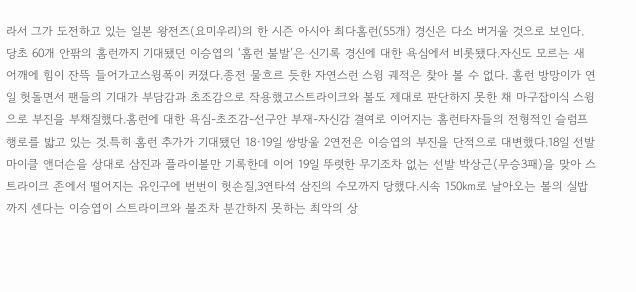라서 그가 도전하고 있는 일본 왕전즈(요미우리)의 한 시즌 아시아 최다홈런(55개) 경신은 다소 버거울 것으로 보인다. 당초 60개 안팎의 홈런까지 기대됐던 이승엽의 ‘홈런 불발’은 신기록 경신에 대한 욕심에서 비롯됐다.자신도 모르는 새 어깨에 힘이 잔뜩 들어가고스윙폭이 커졌다.종전 물흐르 듯한 자연스런 스윙 궤적은 찾아 볼 수 없다. 홈런 방망이가 연일 헛돌면서 팬들의 기대가 부담감과 초조감으로 작용했고스트라이크와 볼도 제대로 판단하지 못한 채 마구잡이식 스윙으로 부진을 부채질했다.홈런에 대한 욕심-초조감-선구안 부재-자신감 결여로 이어지는 홈런타자들의 전형적인 슬럼프 행로를 밟고 있는 것.특히 홈런 추가가 기대됐던 18·19일 쌍방울 2연전은 이승엽의 부진을 단적으로 대변했다.18일 선발 마이클 앤더슨을 상대로 삼진과 플라이볼만 기록한데 이어 19일 뚜렷한 무기조차 없는 선발 박상근(무승3패)을 맞아 스트라이크 존에서 떨어지는 유인구에 번번이 헛손질,3연타석 삼진의 수모까지 당했다.시속 150㎞로 날아오는 볼의 실밥까지 센다는 이승엽이 스트라이크와 볼조차 분간하지 못하는 최악의 상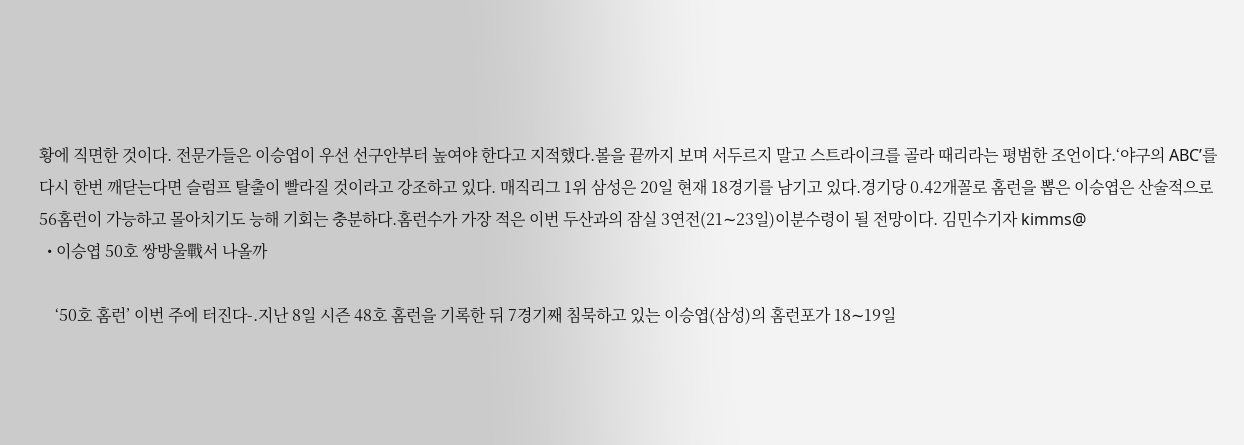황에 직면한 것이다. 전문가들은 이승엽이 우선 선구안부터 높여야 한다고 지적했다.볼을 끝까지 보며 서두르지 말고 스트라이크를 골라 때리라는 평범한 조언이다.‘야구의 ABC’를 다시 한번 깨닫는다면 슬럼프 탈출이 빨라질 것이라고 강조하고 있다. 매직리그 1위 삼성은 20일 현재 18경기를 남기고 있다.경기당 0.42개꼴로 홈런을 뽑은 이승엽은 산술적으로 56홈런이 가능하고 몰아치기도 능해 기회는 충분하다.홈런수가 가장 적은 이번 두산과의 잠실 3연전(21∼23일)이분수령이 될 전망이다. 김민수기자 kimms@
  • 이승엽 50호 쌍방울戰서 나올까

    ‘50호 홈런’ 이번 주에 터진다-.지난 8일 시즌 48호 홈런을 기록한 뒤 7경기째 침묵하고 있는 이승엽(삼성)의 홈런포가 18∼19일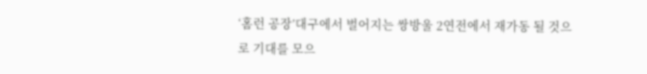‘홈런 공장’대구에서 벌어지는 쌍방울 2연전에서 재가동 될 것으로 기대를 모으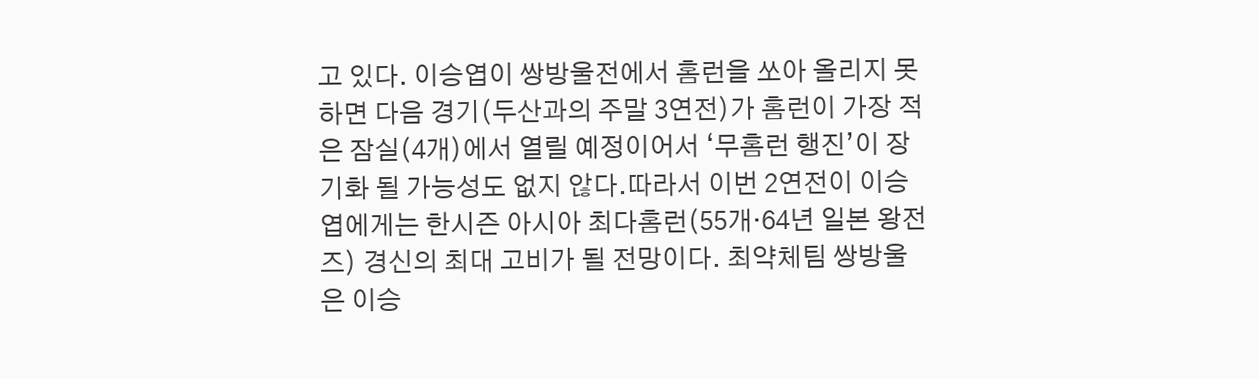고 있다. 이승엽이 쌍방울전에서 홈런을 쏘아 올리지 못하면 다음 경기(두산과의 주말 3연전)가 홈런이 가장 적은 잠실(4개)에서 열릴 예정이어서 ‘무홈런 행진’이 장기화 될 가능성도 없지 않다.따라서 이번 2연전이 이승엽에게는 한시즌 아시아 최다홈런(55개·64년 일본 왕전즈) 경신의 최대 고비가 될 전망이다. 최약체팀 쌍방울은 이승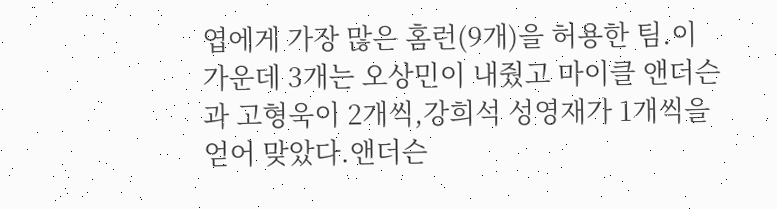엽에게 가장 많은 홈런(9개)을 허용한 팀.이 가운데 3개는 오상민이 내줬고 마이클 앤더슨과 고형욱이 2개씩,강희석 성영재가 1개씩을 얻어 맞았다.앤더슨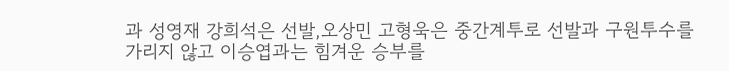과 성영재 강희석은 선발,오상민 고형욱은 중간계투로 선발과 구원투수를 가리지 않고 이승엽과는 힘겨운 승부를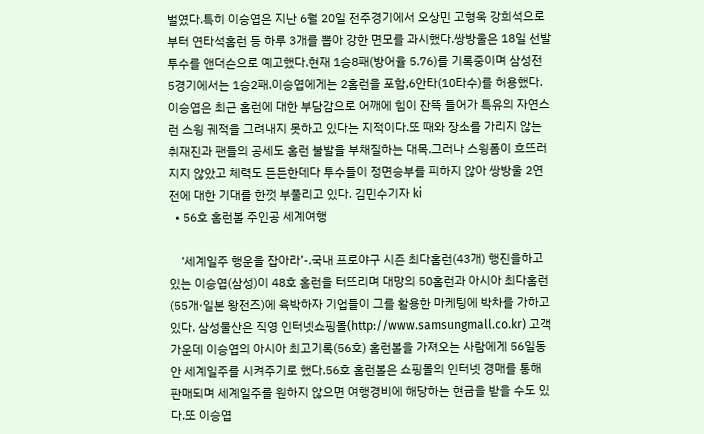벌였다.특히 이승엽은 지난 6월 20일 전주경기에서 오상민 고형욱 강희석으로부터 연타석홈런 등 하루 3개를 뽑아 강한 면모를 과시했다.쌍방울은 18일 선발투수를 앤더슨으로 예고했다.현재 1승8패(방어율 5.76)를 기록중이며 삼성전 5경기에서는 1승2패.이승엽에게는 2홈런을 포함,6안타(10타수)를 허용했다. 이승엽은 최근 홈런에 대한 부담감으로 어깨에 힘이 잔뜩 들어가 특유의 자연스런 스윙 궤적을 그려내지 못하고 있다는 지적이다.또 때와 장소를 가리지 않는 취재진과 팬들의 공세도 홈런 불발을 부채질하는 대목.그러나 스윙폼이 흐뜨러지지 않았고 체력도 든든한데다 투수들이 정면승부를 피하지 않아 쌍방울 2연전에 대한 기대를 한껏 부풀리고 있다. 김민수기자 ki
  • 56호 홈런볼 주인공 세계여행

    ‘세계일주 행운을 잡아라’-.국내 프로야구 시즌 최다홈런(43개) 행진을하고 있는 이승엽(삼성)이 48호 홈런을 터뜨리며 대망의 50홈런과 아시아 최다홈런(55개·일본 왕전즈)에 육박하자 기업들이 그를 활용한 마케팅에 박차를 가하고 있다. 삼성물산은 직영 인터넷쇼핑몰(http://www.samsungmall.co.kr) 고객 가운데 이승엽의 아시아 최고기록(56호) 홈런볼을 가져오는 사람에게 56일동안 세계일주를 시켜주기로 했다.56호 홈런볼은 쇼핑몰의 인터넷 경매를 통해 판매되며 세계일주를 원하지 않으면 여행경비에 해당하는 현금을 받을 수도 있다.또 이승엽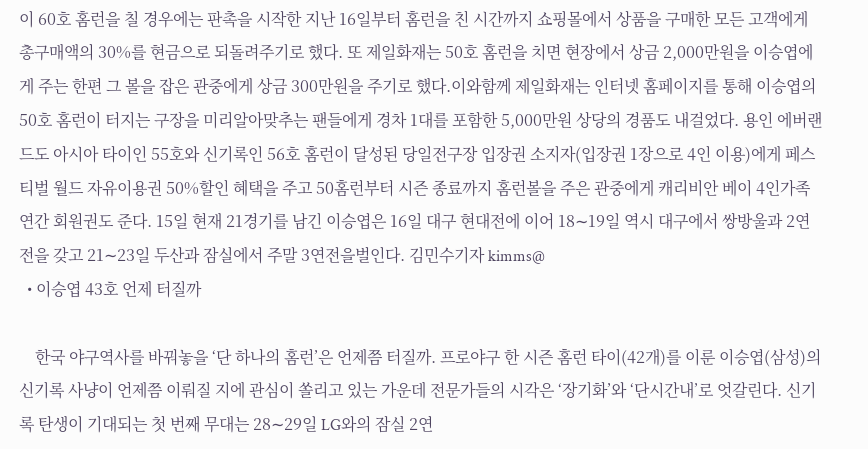이 60호 홈런을 칠 경우에는 판촉을 시작한 지난 16일부터 홈런을 친 시간까지 쇼핑몰에서 상품을 구매한 모든 고객에게 총구매액의 30%를 현금으로 되돌려주기로 했다. 또 제일화재는 50호 홈런을 치면 현장에서 상금 2,000만원을 이승엽에게 주는 한편 그 볼을 잡은 관중에게 상금 300만원을 주기로 했다.이와함께 제일화재는 인터넷 홈페이지를 통해 이승엽의 50호 홈런이 터지는 구장을 미리알아맞추는 팬들에게 경차 1대를 포함한 5,000만원 상당의 경품도 내걸었다. 용인 에버랜드도 아시아 타이인 55호와 신기록인 56호 홈런이 달성된 당일전구장 입장권 소지자(입장권 1장으로 4인 이용)에게 페스티벌 월드 자유이용권 50%할인 혜택을 주고 50홈런부터 시즌 종료까지 홈런볼을 주은 관중에게 캐리비안 베이 4인가족 연간 회원권도 준다. 15일 현재 21경기를 남긴 이승엽은 16일 대구 현대전에 이어 18∼19일 역시 대구에서 쌍방울과 2연전을 갖고 21∼23일 두산과 잠실에서 주말 3연전을벌인다. 김민수기자 kimms@
  • 이승엽 43호 언제 터질까

    한국 야구역사를 바꿔놓을 ‘단 하나의 홈런’은 언제쯤 터질까. 프로야구 한 시즌 홈런 타이(42개)를 이룬 이승엽(삼성)의 신기록 사냥이 언제쯤 이뤄질 지에 관심이 쏠리고 있는 가운데 전문가들의 시각은 ‘장기화’와 ‘단시간내’로 엇갈린다. 신기록 탄생이 기대되는 첫 번째 무대는 28∼29일 LG와의 잠실 2연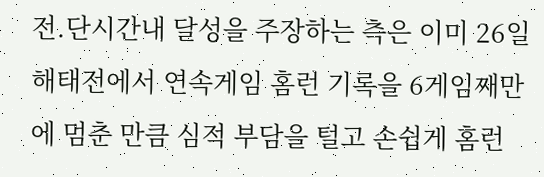전.단시간내 달성을 주장하는 측은 이미 26일 해태전에서 연속게임 홈런 기록을 6게임째만에 멈춘 만큼 심적 부담을 털고 손쉽게 홈런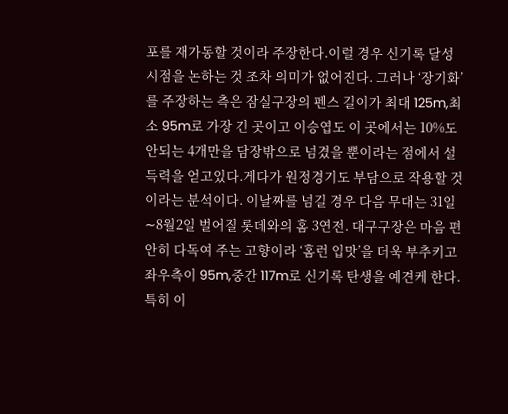포를 재가동할 것이라 주장한다.이럴 경우 신기록 달성 시점을 논하는 것 조차 의미가 없어진다. 그러나 ‘장기화’를 주장하는 측은 잠실구장의 펜스 길이가 최대 125m,최소 95m로 가장 긴 곳이고 이승엽도 이 곳에서는 10%도 안되는 4개만을 담장밖으로 넘겼을 뿐이라는 점에서 설득력을 얻고있다.게다가 원정경기도 부담으로 작용할 것이라는 분석이다. 이날짜를 넘길 경우 다음 무대는 31일∼8월2일 벌어질 롯데와의 홈 3연전. 대구구장은 마음 편안히 다독여 주는 고향이라 ‘홈런 입맛’을 더욱 부추키고 좌우측이 95m,중간 117m로 신기록 탄생을 예견케 한다. 특히 이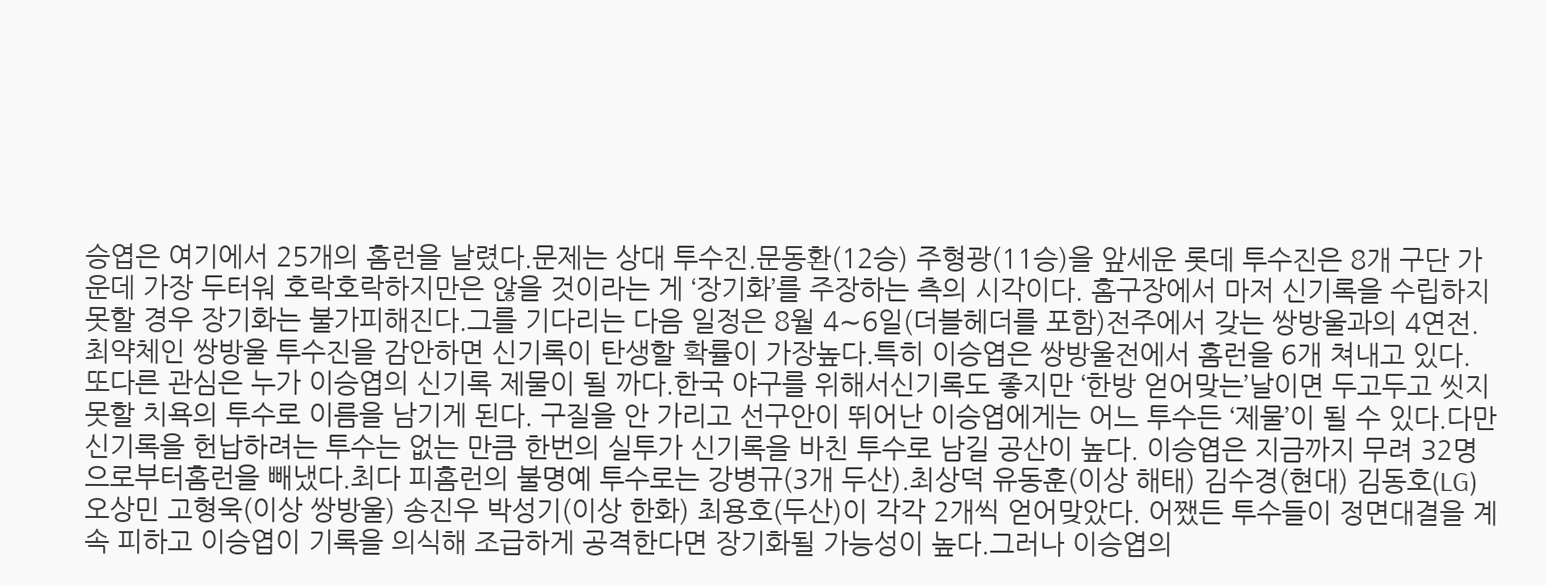승엽은 여기에서 25개의 홈런을 날렸다.문제는 상대 투수진.문동환(12승) 주형광(11승)을 앞세운 롯데 투수진은 8개 구단 가운데 가장 두터워 호락호락하지만은 않을 것이라는 게 ‘장기화’를 주장하는 측의 시각이다. 홈구장에서 마저 신기록을 수립하지 못할 경우 장기화는 불가피해진다.그를 기다리는 다음 일정은 8월 4∼6일(더블헤더를 포함)전주에서 갖는 쌍방울과의 4연전.최약체인 쌍방울 투수진을 감안하면 신기록이 탄생할 확률이 가장높다.특히 이승엽은 쌍방울전에서 홈런을 6개 쳐내고 있다. 또다른 관심은 누가 이승엽의 신기록 제물이 될 까다.한국 야구를 위해서신기록도 좋지만 ‘한방 얻어맞는’날이면 두고두고 씻지 못할 치욕의 투수로 이름을 남기게 된다. 구질을 안 가리고 선구안이 뛰어난 이승엽에게는 어느 투수든 ‘제물’이 될 수 있다.다만 신기록을 헌납하려는 투수는 없는 만큼 한번의 실투가 신기록을 바친 투수로 남길 공산이 높다. 이승엽은 지금까지 무려 32명으로부터홈런을 빼냈다.최다 피홈런의 불명예 투수로는 강병규(3개 두산).최상덕 유동훈(이상 해태) 김수경(현대) 김동호(LG) 오상민 고형욱(이상 쌍방울) 송진우 박성기(이상 한화) 최용호(두산)이 각각 2개씩 얻어맞았다. 어쨌든 투수들이 정면대결을 계속 피하고 이승엽이 기록을 의식해 조급하게 공격한다면 장기화될 가능성이 높다.그러나 이승엽의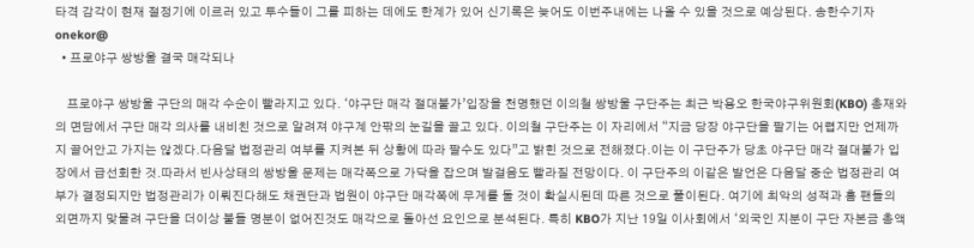타격 감각이 현재 절정기에 이르러 있고 투수들이 그를 피하는 데에도 한계가 있어 신기록은 늦어도 이번주내에는 나올 수 있을 것으로 예상된다. 송한수기자 onekor@
  • 프로야구 쌍방울 결국 매각되나

    프로야구 쌍방울 구단의 매각 수순이 빨라지고 있다. ‘야구단 매각 절대불가’입장을 천명했던 이의철 쌍방울 구단주는 최근 박용오 한국야구위원회(KBO) 총재와의 면담에서 구단 매각 의사를 내비친 것으로 알려져 야구계 안팎의 눈길을 끌고 있다. 이의철 구단주는 이 자리에서 “지금 당장 야구단을 팔기는 어렵지만 언제까지 끌어안고 가지는 않겠다.다음달 법정관리 여부를 지켜본 뒤 상황에 따라 팔수도 있다”고 밝힌 것으로 전해졌다.이는 이 구단주가 당초 야구단 매각 절대불가 입장에서 급선회한 것.따라서 빈사상태의 쌍방울 문제는 매각쪽으로 가닥을 잡으며 발걸음도 빨라질 전망이다. 이 구단주의 이같은 발언은 다음달 중순 법정관리 여부가 결정되지만 법정관리가 이뤄진다해도 채권단과 법원이 야구단 매각쪽에 무게를 둘 것이 확실시된데 따른 것으로 풀이된다. 여기에 최악의 성적과 홈 팬들의 외면까지 맞물려 구단을 더이상 붙들 명분이 없어진것도 매각으로 돌아선 요인으로 분석된다. 특히 KBO가 지난 19일 이사회에서 ‘외국인 지분이 구단 자본금 총액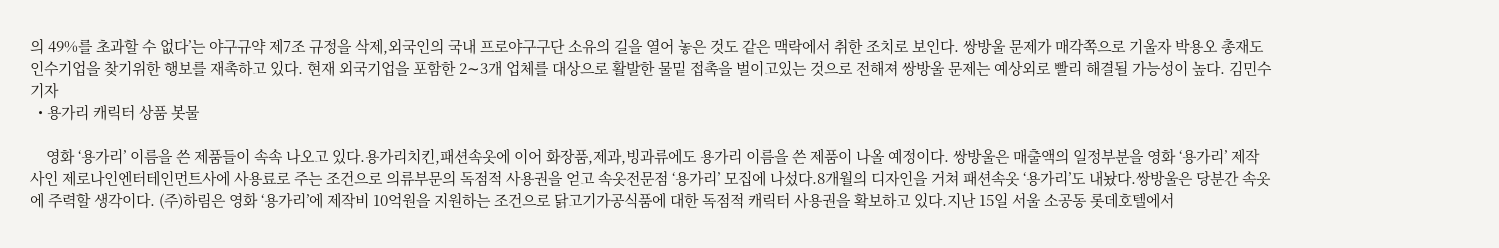의 49%를 초과할 수 없다’는 야구규약 제7조 규정을 삭제,외국인의 국내 프로야구구단 소유의 길을 열어 놓은 것도 같은 맥락에서 취한 조치로 보인다. 쌍방울 문제가 매각쪽으로 기울자 박용오 총재도 인수기업을 찾기위한 행보를 재촉하고 있다. 현재 외국기업을 포함한 2∼3개 업체를 대상으로 활발한 물밑 접촉을 벌이고있는 것으로 전해져 쌍방울 문제는 예상외로 빨리 해결될 가능성이 높다. 김민수기자
  • 용가리 캐릭터 상품 봇물

    영화 ‘용가리’ 이름을 쓴 제품들이 속속 나오고 있다.용가리치킨,패션속옷에 이어 화장품,제과,빙과류에도 용가리 이름을 쓴 제품이 나올 예정이다. 쌍방울은 매출액의 일정부분을 영화 ‘용가리’ 제작사인 제로나인엔터테인먼트사에 사용료로 주는 조건으로 의류부문의 독점적 사용권을 얻고 속옷전문점 ‘용가리’ 모집에 나섰다.8개월의 디자인을 거쳐 패션속옷 ‘용가리’도 내놨다.쌍방울은 당분간 속옷에 주력할 생각이다. (주)하림은 영화 ‘용가리’에 제작비 10억원을 지원하는 조건으로 닭고기가공식품에 대한 독점적 캐릭터 사용권을 확보하고 있다.지난 15일 서울 소공동 롯데호텔에서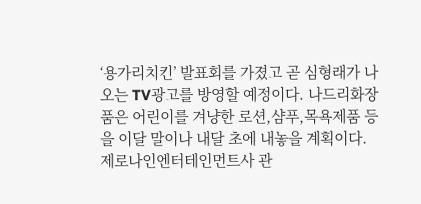‘용가리치킨’ 발표회를 가졌고 곧 심형래가 나오는 TV광고를 방영할 예정이다. 나드리화장품은 어린이를 겨냥한 로션,샴푸,목욕제품 등을 이달 말이나 내달 초에 내놓을 계획이다. 제로나인엔터테인먼트사 관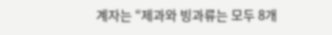계자는 “제과와 빙과류는 모두 8개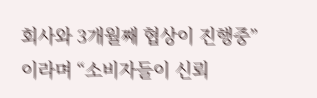회사와 3개월째 협상이 진행중”이라며 “소비자들이 신뢰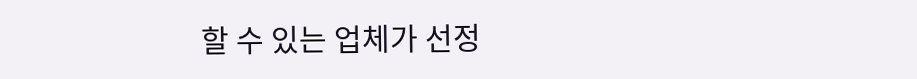할 수 있는 업체가 선정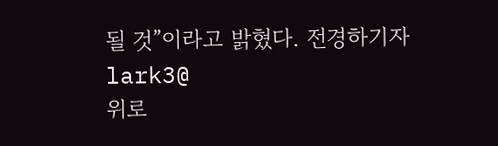될 것”이라고 밝혔다. 전경하기자lark3@
위로